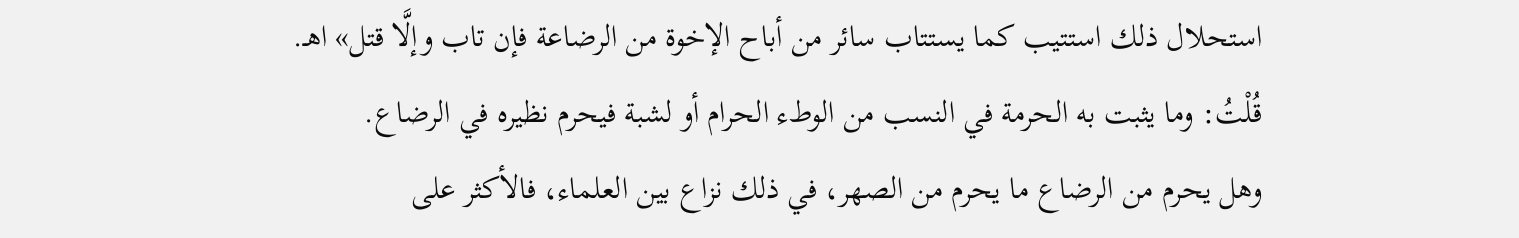استحلال ذلك استتيب كما يستتاب سائر من أباح الإخوة من الرضاعة فإن تاب وإلَّا قتل» اهـ.
قُلْتُ: وما يثبت به الحرمة في النسب من الوطء الحرام أو لشبة فيحرم نظيره في الرضاع.
وهل يحرم من الرضاع ما يحرم من الصهر، في ذلك نزاع بين العلماء، فالأكثر على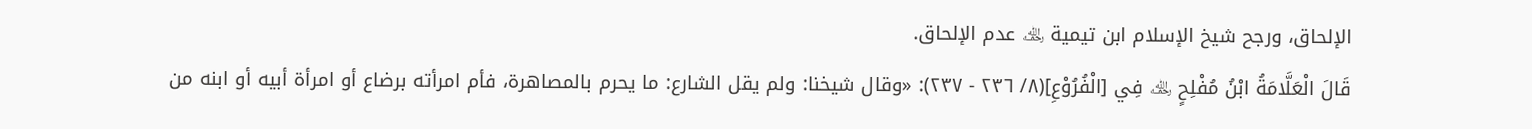الإلحاق، ورجح شيخ الإسلام ابن تيمية ﵀ عدم الإلحاق.
قَالَ الْعَلَّامَةُ ابْنُ مُفْلِحٍ ﵀ فِي [الْفُرُوْعِ](٨/ ٢٣٦ - ٢٣٧): «وقال شيخنا: ولم يقل الشارع: ما يحرم بالمصاهرة، فأم امرأته برضاع أو امرأة أبيه أو ابنه من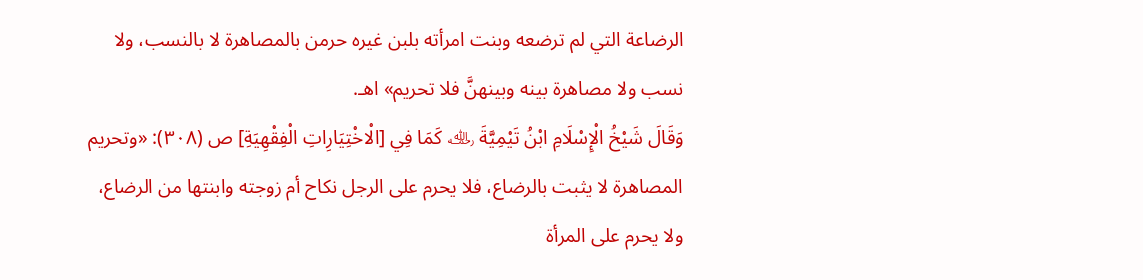الرضاعة التي لم ترضعه وبنت امرأته بلبن غيره حرمن بالمصاهرة لا بالنسب، ولا نسب ولا مصاهرة بينه وبينهنَّ فلا تحريم» اهـ.
وَقَالَ شَيْخُ الْإِسْلَامِ ابْنُ تَيْمِيَّةَ ﵀ كَمَا فِي [الْاخْتِيَارِاتِ الْفِقْهِيَةِ] ص (٣٠٨): «وتحريم المصاهرة لا يثبت بالرضاع، فلا يحرم على الرجل نكاح أم زوجته وابنتها من الرضاع، ولا يحرم على المرأة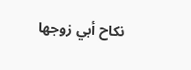نكاح أبي زوجها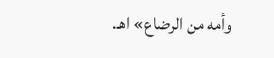وأمه من الرضاع» اهـ.